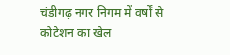चंडीगढ़ नगर निगम में वर्षों से कोटेशन का खेल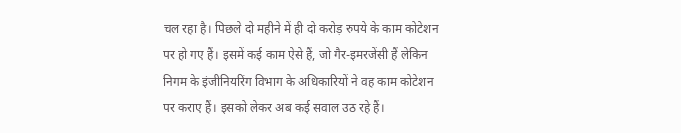चल रहा है। पिछले दो महीने में ही दो करोड़ रुपये के काम कोटेशन पर हो गए हैं। इसमें कई काम ऐसे हैं, जो गैर-इमरजेंसी हैं लेकिन निगम के इंजीनियरिंग विभाग के अधिकारियों ने वह काम कोटेशन पर कराए हैं। इसको लेकर अब कई सवाल उठ रहे हैं।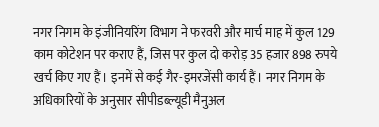नगर निगम के इंजीनियरिंग विभाग ने फरवरी और मार्च माह में कुल 129 काम कोटेशन पर कराए हैं, जिस पर कुल दो करोड़ 35 हजार 898 रुपये खर्च किए गए हैं। इनमें से कई गैर-इमरजेंसी कार्य हैं। नगर निगम के अधिकारियों के अनुसार सीपीडब्ल्यूडी मैनुअल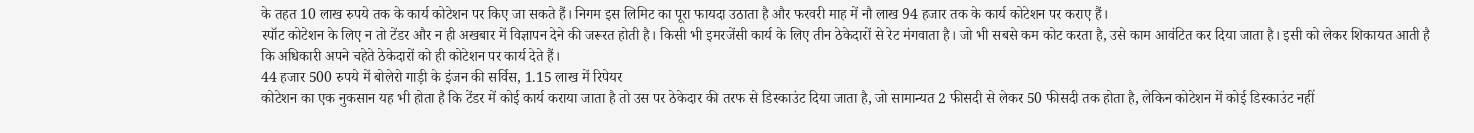के तहत 10 लाख रुपये तक के कार्य कोटेशन पर किए जा सकते हैं। निगम इस लिमिट का पूरा फायदा उठाता है और फरवरी माह में नौ लाख 94 हजार तक के कार्य कोटेशन पर कराए हैं।
स्पॉट कोटेशन के लिए न तो टेंडर और न ही अखबार में विज्ञापन देने की जरूरत होती है। किसी भी इमरजेंसी कार्य के लिए तीन ठेकेदारों से रेट मंगवाता है। जो भी सबसे कम कोट करता है, उसे काम आवंटित कर दिया जाता है। इसी को लेकर शिकायत आती है कि अधिकारी अपने चहेते ठेकेदारों को ही कोटेशन पर कार्य देते हैं।
44 हजार 500 रुपये में बोलेरो गाड़ी के इंजन की सर्विस, 1.15 लाख में रिपेयर
कोटेशन का एक नुकसान यह भी होता है कि टेंडर में कोई कार्य कराया जाता है तो उस पर ठेकेदार की तरफ से डिस्काउंट दिया जाता है, जो सामान्यत 2 फीसदी से लेकर 50 फीसदी तक होता है, लेकिन कोटेशन में कोई डिस्काउंट नहीं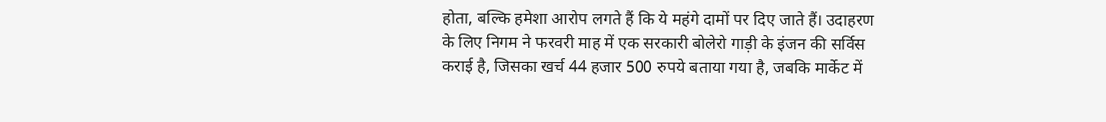होता, बल्कि हमेशा आरोप लगते हैं कि ये महंगे दामों पर दिए जाते हैं। उदाहरण के लिए निगम ने फरवरी माह में एक सरकारी बोलेरो गाड़ी के इंजन की सर्विस कराई है, जिसका खर्च 44 हजार 500 रुपये बताया गया है, जबकि मार्केट में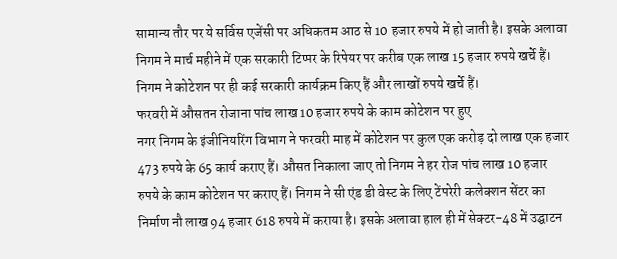सामान्य तौर पर ये सर्विस एजेंसी पर अधिकतम आठ से 10 हजार रुपये में हो जाती है। इसके अलावा निगम ने मार्च महीने में एक सरकारी टिप्पर के रिपेयर पर करीब एक लाख 15 हजार रुपये खर्चे हैं। निगम ने कोटेशन पर ही कई सरकारी कार्यक्रम किए हैं और लाखों रुपये खर्चे हैं।
फरवरी में औसतन रोजाना पांच लाख 10 हजार रुपये के काम कोटेशन पर हुए
नगर निगम के इंजीनियरिंग विभाग ने फरवरी माह में कोटेशन पर कुल एक करोड़ दो लाख एक हजार 473 रुपये के 65 कार्य कराए हैं। औसत निकाला जाए तो निगम ने हर रोज पांच लाख 10 हजार रुपये के काम कोटेशन पर कराए हैं। निगम ने सी एंड डी वेस्ट के लिए टेंपरेरी कलेक्शन सेंटर का निर्माण नौ लाख 94 हजार 618 रुपये में कराया है। इसके अलावा हाल ही में सेक्टर-48 में उद्घाटन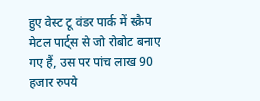हुए वेस्ट टू वंडर पार्क में स्क्रैप मेटल पार्ट्स से जो रोबोट बनाए गए हैं, उस पर पांच लाख 90 हजार रुपये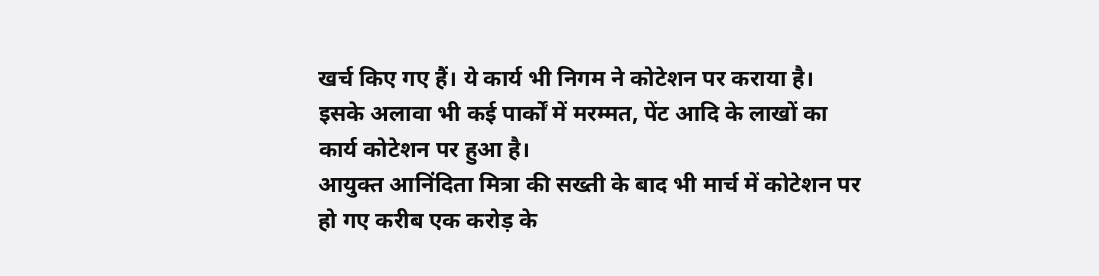खर्च किए गए हैं। ये कार्य भी निगम ने कोटेशन पर कराया है। इसके अलावा भी कई पार्कों में मरम्मत, पेंट आदि के लाखों का कार्य कोटेशन पर हुआ है।
आयुक्त आनिंदिता मित्रा की सख्ती के बाद भी मार्च में कोटेशन पर हो गए करीब एक करोड़ के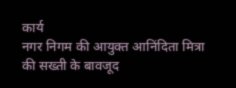कार्य
नगर निगम की आयुक्त आनिंदिता मित्रा की सख्ती के बावजूद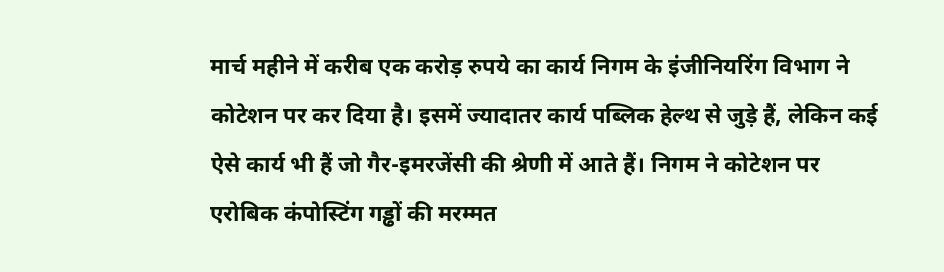मार्च महीने में करीब एक करोड़ रुपये का कार्य निगम के इंजीनियरिंग विभाग ने कोटेशन पर कर दिया है। इसमें ज्यादातर कार्य पब्लिक हेल्थ से जुड़े हैं, लेकिन कई ऐसे कार्य भी हैं जो गैर-इमरजेंसी की श्रेणी में आते हैं। निगम ने कोटेशन पर एरोबिक कंपोस्टिंग गड्ढों की मरम्मत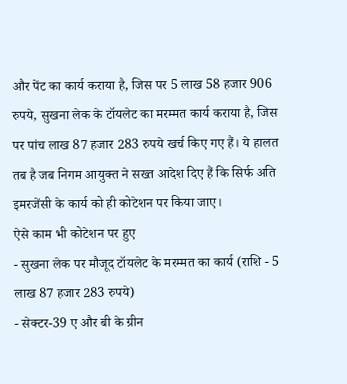और पेंट का कार्य कराया है, जिस पर 5 लाख 58 हजार 906 रुपये, सुखना लेक के टॉयलेट का मरम्मत कार्य कराया है, जिस पर पांच लाख 87 हजार 283 रुपये खर्च किए गए हैं। ये हालत तब है जब निगम आयुक्त ने सख्त आदेश दिए हैं कि सिर्फ अति इमरजेंसी के कार्य को ही कोटेशन पर किया जाए।
ऐसे काम भी कोटेशन पर हुए
- सुखना लेक पर मौजूद टॉयलेट के मरम्मत का कार्य (राशि - 5 लाख 87 हजार 283 रुपये)
- सेक्टर-39 ए और बी के ग्रीन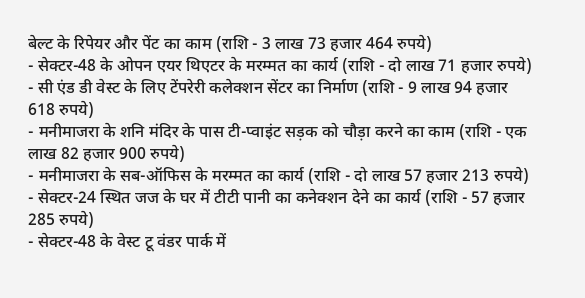बेल्ट के रिपेयर और पेंट का काम (राशि - 3 लाख 73 हजार 464 रुपये)
- सेक्टर-48 के ओपन एयर थिएटर के मरम्मत का कार्य (राशि - दो लाख 71 हजार रुपये)
- सी एंड डी वेस्ट के लिए टेंपरेरी कलेक्शन सेंटर का निर्माण (राशि - 9 लाख 94 हजार 618 रुपये)
- मनीमाजरा के शनि मंदिर के पास टी-प्वाइंट सड़क को चौड़ा करने का काम (राशि - एक लाख 82 हजार 900 रुपये)
- मनीमाजरा के सब-ऑफिस के मरम्मत का कार्य (राशि - दो लाख 57 हजार 213 रुपये)
- सेक्टर-24 स्थित जज के घर में टीटी पानी का कनेक्शन देने का कार्य (राशि - 57 हजार 285 रुपये)
- सेक्टर-48 के वेस्ट टू वंडर पार्क में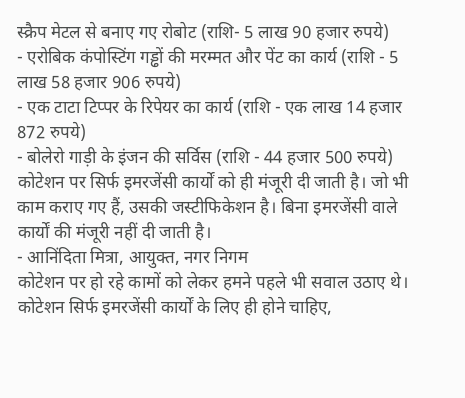स्क्रैप मेटल से बनाए गए रोबोट (राशि- 5 लाख 90 हजार रुपये)
- एरोबिक कंपोस्टिंग गड्ढों की मरम्मत और पेंट का कार्य (राशि - 5 लाख 58 हजार 906 रुपये)
- एक टाटा टिप्पर के रिपेयर का कार्य (राशि - एक लाख 14 हजार 872 रुपये)
- बोलेरो गाड़ी के इंजन की सर्विस (राशि - 44 हजार 500 रुपये)
कोटेशन पर सिर्फ इमरजेंसी कार्यों को ही मंजूरी दी जाती है। जो भी काम कराए गए हैं, उसकी जस्टीफिकेशन है। बिना इमरजेंसी वाले कार्यों की मंजूरी नहीं दी जाती है।
- आनिंदिता मित्रा, आयुक्त, नगर निगम
कोटेशन पर हो रहे कामों को लेकर हमने पहले भी सवाल उठाए थे। कोटेशन सिर्फ इमरजेंसी कार्यों के लिए ही होने चाहिए,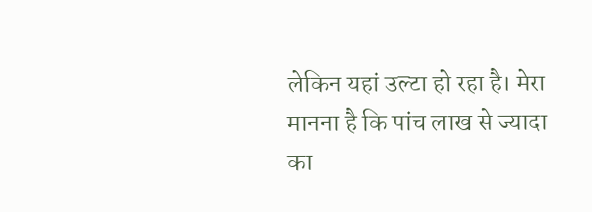लेकिन यहां उल्टा हो रहा है। मेरा मानना है कि पांच लाख से ज्यादा का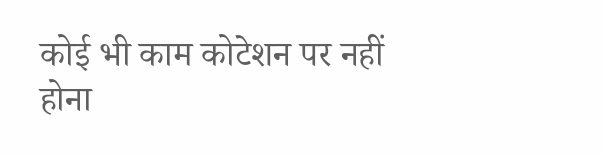कोई भी काम कोटेशन पर नहीं होना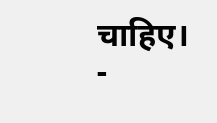चाहिए।
-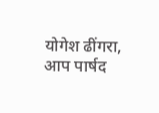योगेश ढींगरा, आप पार्षद